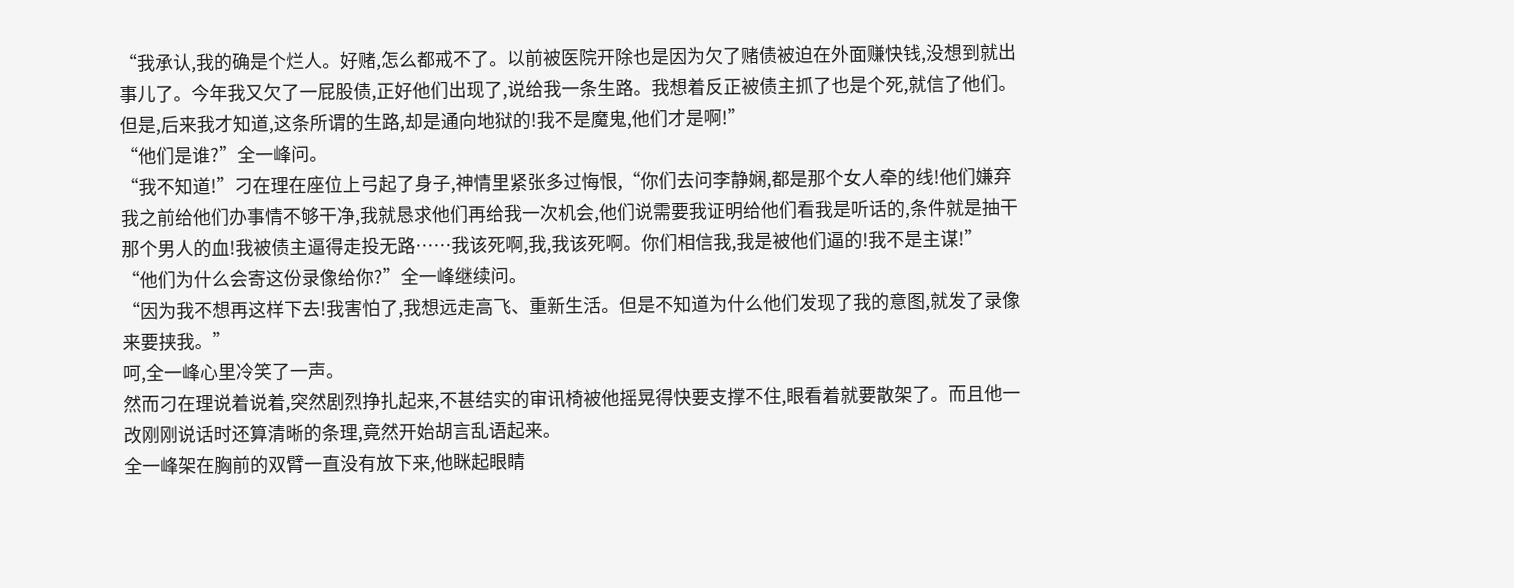“我承认,我的确是个烂人。好赌,怎么都戒不了。以前被医院开除也是因为欠了赌债被迫在外面赚快钱,没想到就出事儿了。今年我又欠了一屁股债,正好他们出现了,说给我一条生路。我想着反正被债主抓了也是个死,就信了他们。但是,后来我才知道,这条所谓的生路,却是通向地狱的!我不是魔鬼,他们才是啊!”
“他们是谁?”全一峰问。
“我不知道!”刁在理在座位上弓起了身子,神情里紧张多过悔恨,“你们去问李静娴,都是那个女人牵的线!他们嫌弃我之前给他们办事情不够干净,我就恳求他们再给我一次机会,他们说需要我证明给他们看我是听话的,条件就是抽干那个男人的血!我被债主逼得走投无路……我该死啊,我,我该死啊。你们相信我,我是被他们逼的!我不是主谋!”
“他们为什么会寄这份录像给你?”全一峰继续问。
“因为我不想再这样下去!我害怕了,我想远走高飞、重新生活。但是不知道为什么他们发现了我的意图,就发了录像来要挟我。”
呵,全一峰心里冷笑了一声。
然而刁在理说着说着,突然剧烈挣扎起来,不甚结实的审讯椅被他摇晃得快要支撑不住,眼看着就要散架了。而且他一改刚刚说话时还算清晰的条理,竟然开始胡言乱语起来。
全一峰架在胸前的双臂一直没有放下来,他眯起眼睛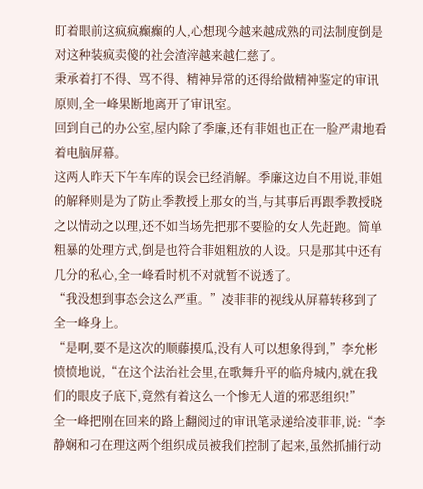盯着眼前这疯疯癫癫的人,心想现今越来越成熟的司法制度倒是对这种装疯卖傻的社会渣滓越来越仁慈了。
秉承着打不得、骂不得、精神异常的还得给做精神鉴定的审讯原则,全一峰果断地离开了审讯室。
回到自己的办公室,屋内除了季廉,还有菲姐也正在一脸严肃地看着电脑屏幕。
这两人昨天下午车库的误会已经消解。季廉这边自不用说,菲姐的解释则是为了防止季教授上那女的当,与其事后再跟季教授晓之以情动之以理,还不如当场先把那不要脸的女人先赶跑。简单粗暴的处理方式,倒是也符合菲姐粗放的人设。只是那其中还有几分的私心,全一峰看时机不对就暂不说透了。
“我没想到事态会这么严重。”凌菲菲的视线从屏幕转移到了全一峰身上。
“是啊,要不是这次的顺藤摸瓜,没有人可以想象得到,”李允彬愤愤地说,“在这个法治社会里,在歌舞升平的临舟城内,就在我们的眼皮子底下,竟然有着这么一个惨无人道的邪恶组织!”
全一峰把刚在回来的路上翻阅过的审讯笔录递给凌菲菲,说:“李静娴和刁在理这两个组织成员被我们控制了起来,虽然抓捕行动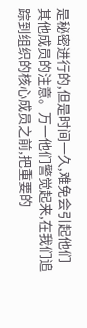是秘密进行的,但是时间一久,难免会引起他们其他成员的注意。万一他们警觉起来,在我们追踪到组织的核心成员之前,把重要的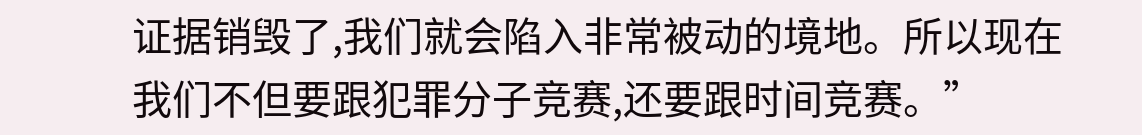证据销毁了,我们就会陷入非常被动的境地。所以现在我们不但要跟犯罪分子竞赛,还要跟时间竞赛。”